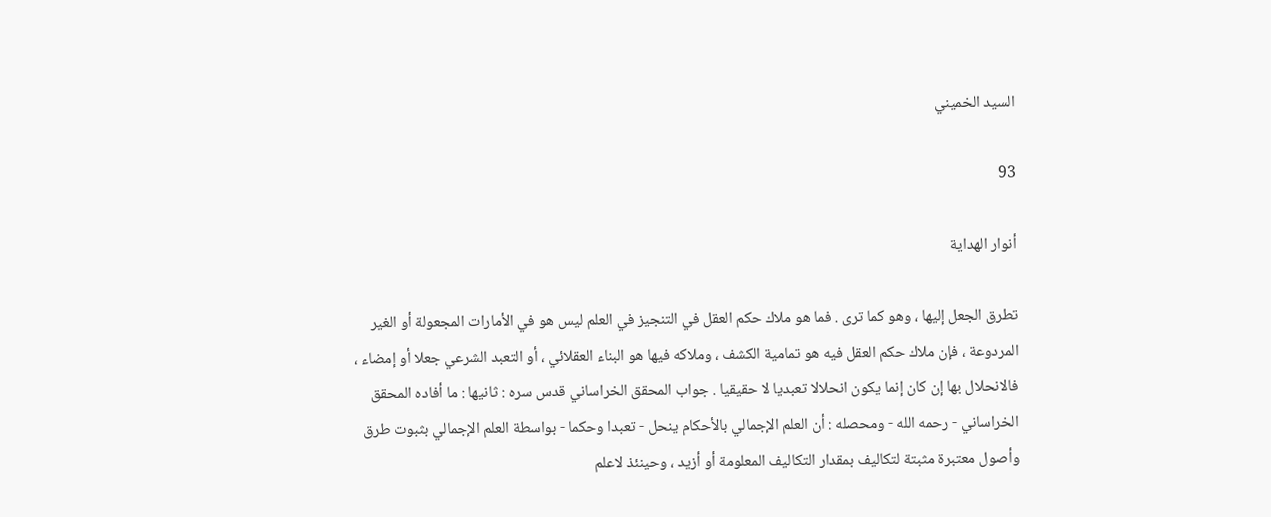السيد الخميني

93

أنوار الهداية

تطرق الجعل إليها ، وهو كما ترى . فما هو ملاك حكم العقل في التنجيز في العلم ليس هو في الأمارات المجعولة أو الغير المردوعة ، فإن ملاك حكم العقل فيه هو تمامية الكشف ، وملاكه فيها هو البناء العقلائي ، أو التعبد الشرعي جعلا أو إمضاء ، فالانحلال بها إن كان إنما يكون انحلالا تعبديا لا حقيقيا . جواب المحقق الخراساني قدس سره : ثانيها : ما أفاده المحقق الخراساني - رحمه الله - ومحصله : أن العلم الإجمالي بالأحكام ينحل - تعبدا وحكما - بواسطة العلم الإجمالي بثبوت طرق وأصول معتبرة مثبتة لتكاليف بمقدار التكاليف المعلومة أو أزيد ، وحينئذ لاعلم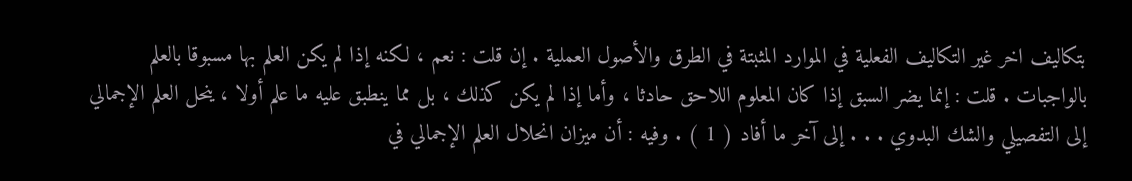بتكاليف اخر غير التكاليف الفعلية في الموارد المثبتة في الطرق والأصول العملية . إن قلت : نعم ، لكنه إذا لم يكن العلم بها مسبوقا بالعلم بالواجبات . قلت : إنما يضر السبق إذا كان المعلوم اللاحق حادثا ، وأما إذا لم يكن كذلك ، بل مما ينطبق عليه ما علم أولا ، ينحل العلم الإجمالي إلى التفصيلي والشك البدوي . . . إلى آخر ما أفاد ( 1 ) . وفيه : أن ميزان انحلال العلم الإجمالي في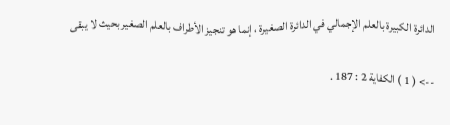الدائرة الكبيرة بالعلم الإجمالي في الدائرة الصغيرة ، إنما هو تنجيز الأطراف بالعلم الصغير بحيث لا يبقى

--> ( 1 ) الكفاية 2 : 187 .